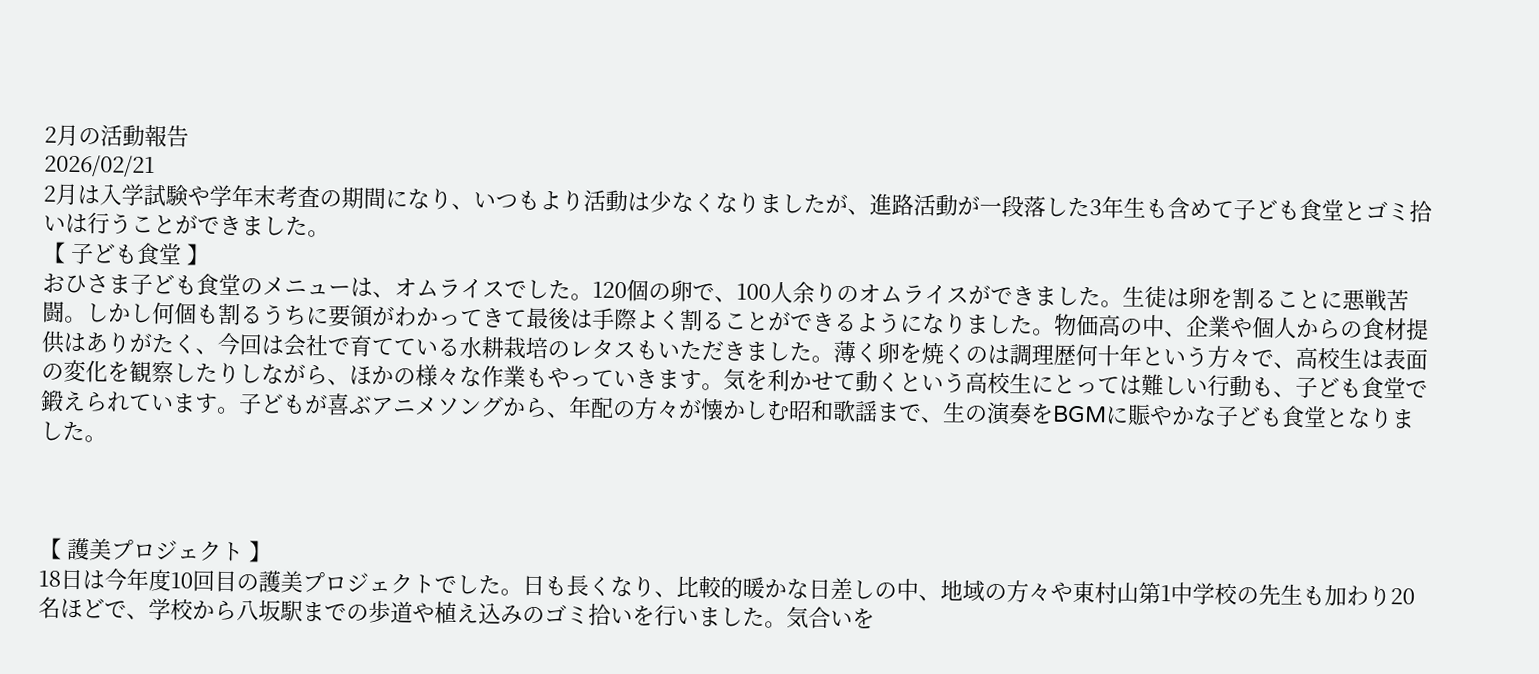2月の活動報告
2026/02/21
2月は入学試験や学年末考査の期間になり、いつもより活動は少なくなりましたが、進路活動が一段落した3年生も含めて子ども食堂とゴミ拾いは行うことができました。
【 子ども食堂 】
おひさま子ども食堂のメニューは、オムライスでした。120個の卵で、100人余りのオムライスができました。生徒は卵を割ることに悪戦苦闘。しかし何個も割るうちに要領がわかってきて最後は手際よく割ることができるようになりました。物価高の中、企業や個人からの食材提供はありがたく、今回は会社で育てている水耕栽培のレタスもいただきました。薄く卵を焼くのは調理歴何十年という方々で、高校生は表面の変化を観察したりしながら、ほかの様々な作業もやっていきます。気を利かせて動くという高校生にとっては難しい行動も、子ども食堂で鍛えられています。子どもが喜ぶアニメソングから、年配の方々が懐かしむ昭和歌謡まで、生の演奏をBGMに賑やかな子ども食堂となりました。



【 護美プロジェクト 】
18日は今年度10回目の護美プロジェクトでした。日も長くなり、比較的暖かな日差しの中、地域の方々や東村山第1中学校の先生も加わり20名ほどで、学校から八坂駅までの歩道や植え込みのゴミ拾いを行いました。気合いを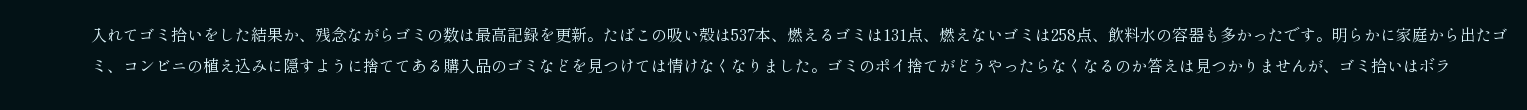入れてゴミ拾いをした結果か、残念ながらゴミの数は最高記録を更新。たばこの吸い殻は537本、燃えるゴミは131点、燃えないゴミは258点、飲料水の容器も多かったです。明らかに家庭から出たゴミ、コンビニの植え込みに隠すように捨ててある購入品のゴミなどを見つけては情けなくなりました。ゴミのポイ捨てがどうやったらなくなるのか答えは見つかりませんが、ゴミ拾いはボラ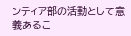ンティア部の活動として意義あるこ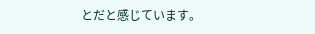とだと感じています。